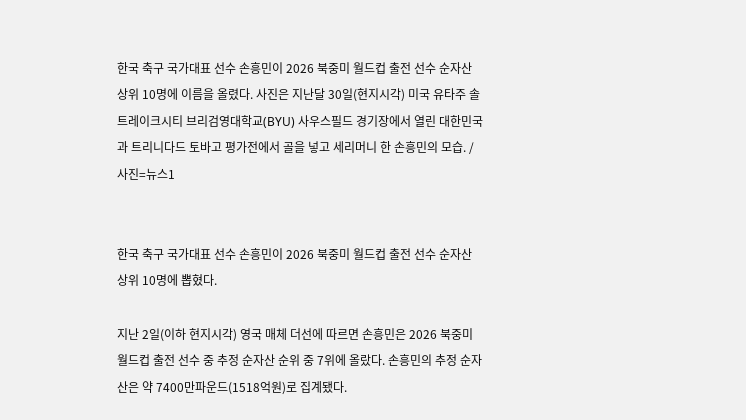한국 축구 국가대표 선수 손흥민이 2026 북중미 월드컵 출전 선수 순자산 상위 10명에 이름을 올렸다. 사진은 지난달 30일(현지시각) 미국 유타주 솔트레이크시티 브리검영대학교(BYU) 사우스필드 경기장에서 열린 대한민국과 트리니다드 토바고 평가전에서 골을 넣고 세리머니 한 손흥민의 모습. /사진=뉴스1


한국 축구 국가대표 선수 손흥민이 2026 북중미 월드컵 출전 선수 순자산 상위 10명에 뽑혔다.

지난 2일(이하 현지시각) 영국 매체 더선에 따르면 손흥민은 2026 북중미 월드컵 출전 선수 중 추정 순자산 순위 중 7위에 올랐다. 손흥민의 추정 순자산은 약 7400만파운드(1518억원)로 집계됐다.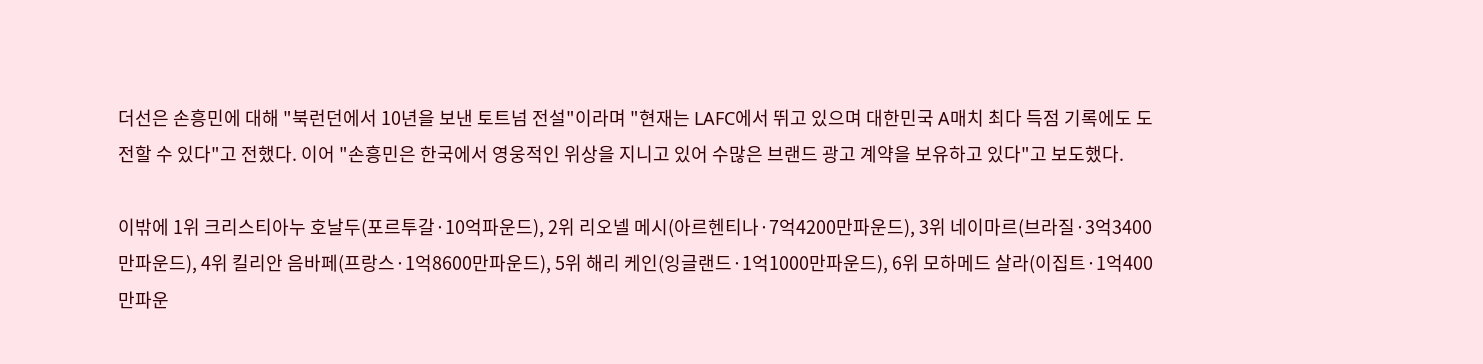더선은 손흥민에 대해 "북런던에서 10년을 보낸 토트넘 전설"이라며 "현재는 LAFC에서 뛰고 있으며 대한민국 A매치 최다 득점 기록에도 도전할 수 있다"고 전했다. 이어 "손흥민은 한국에서 영웅적인 위상을 지니고 있어 수많은 브랜드 광고 계약을 보유하고 있다"고 보도했다.

이밖에 1위 크리스티아누 호날두(포르투갈·10억파운드), 2위 리오넬 메시(아르헨티나·7억4200만파운드), 3위 네이마르(브라질·3억3400만파운드), 4위 킬리안 음바페(프랑스·1억8600만파운드), 5위 해리 케인(잉글랜드·1억1000만파운드), 6위 모하메드 살라(이집트·1억400만파운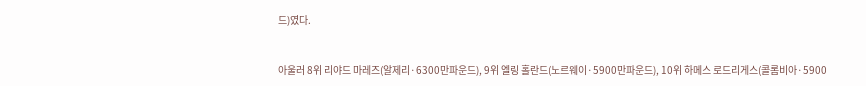드)였다.


아울러 8위 리야드 마레즈(알제리·6300만파운드), 9위 엘링 홀란드(노르웨이·5900만파운드), 10위 하메스 로드리게스(콜롬비아·5900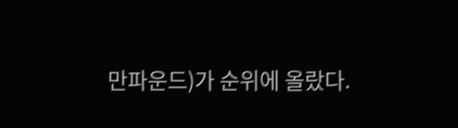만파운드)가 순위에 올랐다.